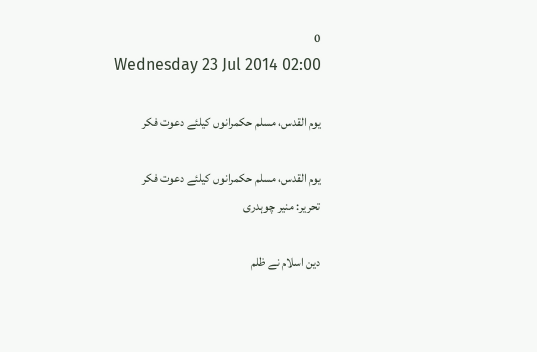0
Wednesday 23 Jul 2014 02:00

یوم القدس، مسلم حکمرانوں کیلئے دعوت فکر

یوم القدس، مسلم حکمرانوں کیلئے دعوت فکر
تحریر: منیر چوہدری

دین اسلام نے ظلم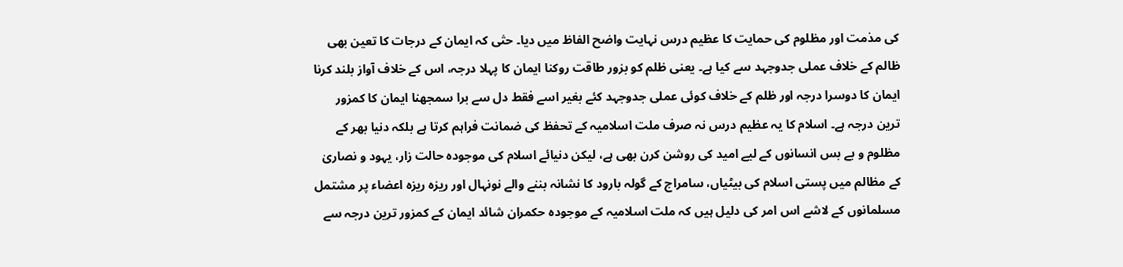کی مذمت اور مظلوم کی حمایت کا عظیم درس نہایت واضح الفاظ میں دیا۔ حتٰی کہ ایمان کے درجات کا تعین بھی ظالم کے خلاف عملی جدوجہد سے کیا ہے۔ یعنی ظلم کو بزور طاقت روکنا ایمان کا پہلا درجہ، اس کے خلاف آواز بلند کرنا ایمان کا دوسرا درجہ اور ظلم کے خلاف کوئی عملی جدوجہد کئے بغیر اسے فقط دل سے برا سمجھنا ایمان کا کمزور ترین درجہ ہے۔ اسلام کا یہ عظیم درس نہ صرف ملت اسلامیہ کے تحفظ کی ضمانت فراہم کرتا ہے بلکہ دنیا بھر کے مظلوم و بے بس انسانوں کے لیے امید کی روشن کرن بھی ہے، لیکن دنیائے اسلام کی موجودہ حالت زار، یہود و نصاریٰ کے مظالم میں پستی اسلام کی بیٹیاں، سامراج کے گولہ بارود کا نشانہ بننے والے نونہال اور ریزہ ریزہ اعضاء پر مشتمل مسلمانوں کے لاشے اس امر کی دلیل ہیں کہ ملت اسلامیہ کے موجودہ حکمران شائد ایمان کے کمزور ترین درجہ سے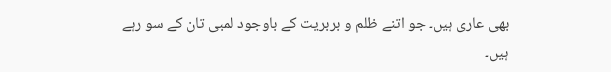بھی عاری ہیں۔ جو اتنے ظلم و بربریت کے باوجود لمبی تان کے سو رہے ہیں۔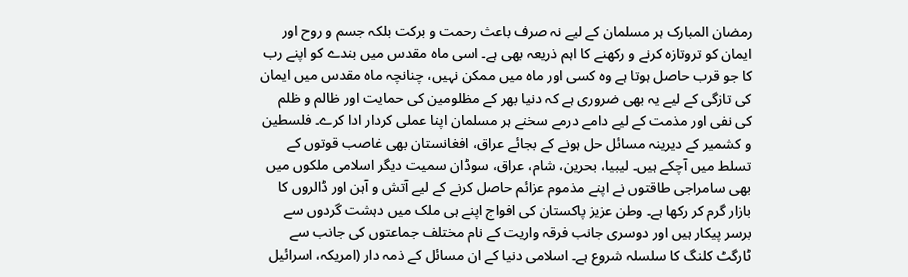رمضان المبارک ہر مسلمان کے لیے نہ صرف باعث رحمت و برکت بلکہ جسم و روح اور ایمان کو تروتازہ کرنے و رکھنے کا اہم ذریعہ بھی ہے۔ اسی ماہ مقدس میں بندے کو اپنے رب کا جو قرب حاصل ہوتا ہے وہ کسی اور ماہ میں ممکن نہیں، چنانچہ ماہ مقدس میں ایمان کی تازگی کے لیے یہ بھی ضروری ہے کہ دنیا بھر کے مظلومین کی حمایت اور ظالم و ظلم کی نفی اور مذمت کے لیے دامے درمے سخنے ہر مسلمان اپنا عملی کردار ادا کرے۔ فلسطین و کشمیر کے دیرینہ مسائل حل ہونے کے بجائے عراق، افغانستان بھی غاصب قوتوں کے تسلط میں آچکے ہیں۔ لیبیا، بحرین، شام، عراق، سوڈان سمیت دیگر اسلامی ملکوں میں بھی سامراجی طاقتوں نے اپنے مذموم عزائم حاصل کرنے کے لیے آتش و آہن اور ڈالروں کا بازار گرم کر رکھا ہے۔ وطن عزیز پاکستان کی افواج اپنے ہی ملک میں دہشت گردوں سے برسر پیکار ہیں اور دوسری جانب فرقہ واریت کے نام مختلف جماعتوں کی جانب سے ٹارگٹ کلنگ کا سلسلہ شروع ہے۔ اسلامی دنیا کے ان مسائل کے ذمہ دار (امریکہ، اسرائیل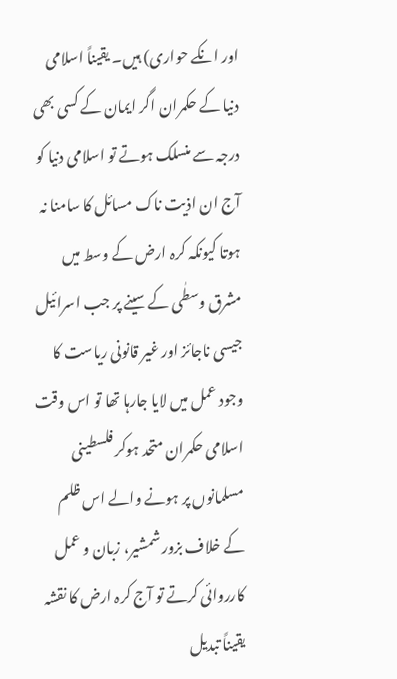اور انکے حواری) ہیں۔ یقیناً اسلامی دنیا کے حکمران اگر ایمان کے کسی بھی درجہ سے منسلک ہوتے تو اسلامی دنیا کو آج ان اذیت ناک مسائل کا سامنا نہ ہوتا کیونکہ کرہ ارض کے وسط میں مشرق وسطٰی کے سینے پر جب اسرائیل جیسی ناجائز اور غیر قانونی ریاست کا وجود عمل میں لایا جارہا تھا تو اس وقت اسلامی حکمران متحد ہوکر فلسطینی مسلمانوں پر ہونے والے اس ظلم کے خلاف بزور شمشیر، زبان و عمل کارروائی کرتے تو آج کرہ ارض کا نقشہ یقیناً تبدیل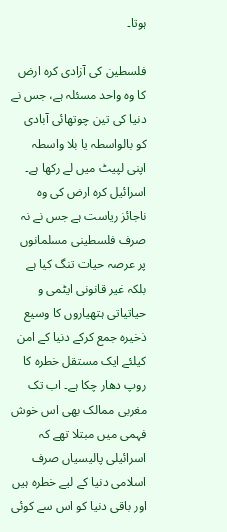ہوتا۔

فلسطین کی آزادی کرہ ارض کا وہ واحد مسئلہ ہے، جس نے دنیا کی تین چوتھائی آبادی کو بالواسطہ یا بلا واسطہ اپنی لپیٹ میں لے رکھا ہے۔ اسرائیل کرہ ارض کی وہ ناجائز ریاست ہے جس نے نہ صرف فلسطینی مسلمانوں پر عرصہ حیات تنگ کیا ہے بلکہ غیر قانونی ایٹمی و حیاتیاتی ہتھیاروں کا وسیع ذخیرہ جمع کرکے دنیا کے امن کیلئے ایک مستقل خطرہ کا روپ دھار چکا ہے۔ اب تک مغربی ممالک بھی اس خوش فہمی میں مبتلا تھے کہ اسرائیلی پالیسیاں صرف اسلامی دنیا کے لیے خطرہ ہیں اور باقی دنیا کو اس سے کوئی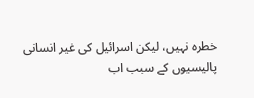خطرہ نہیں، لیکن اسرائیل کی غیر انسانی پالیسیوں کے سبب اب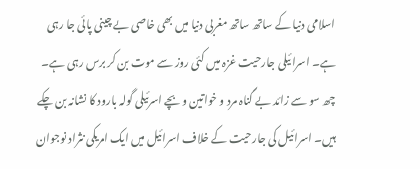اسلامی دنیا کے ساتھ ساتھ مغربی دنیا میں بھی خاصی بے چینی پائی جا رہی ہے۔ اسرائیلی جارحیت غزہ میں کئی روز سے موت بن کر برس رہی ہے۔ چھ سو سے زائد بے گناہ مرد و خواتین و بچے اسرئیلی گولہ بارود کا نشانہ بن چکے ہیں۔ اسرائیل کی جارحیت کے خلاف اسرائیل میں ایک امریکی نثراد نوجوان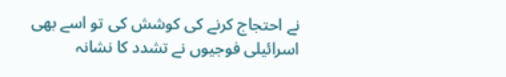نے احتجاج کرنے کی کوشش کی تو اسے بھی اسرائیلی فوجیوں نے تشدد کا نشانہ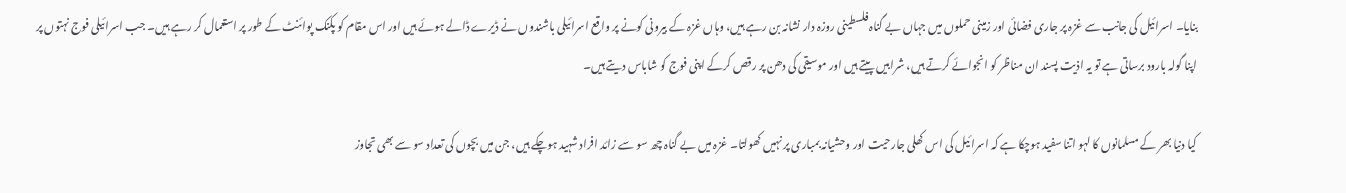بنایا۔ اسرائیل کی جانب سے غزہ پر جاری فضائی اور زمینی حملوں میں جہاں بے گناہ فلسطینی روزہ دار نشانہ بن رہے ہیں، وہاں غزہ کے بیرونی کونے پر واقع اسرائیلی باشندوں نے ڈیرے ڈالے ہوئے ہیں اور اس مقام کو پکنک پوائنٹ کے طور پر استعمال کر رہے ہیں۔ جب اسرائیلی فوج نہتوں پر اپنا گولہ بارود برساتی ہے تو یہ اذیت پسند ان مناظر کو انجوائے کرتے ہیں، شرابیں پیتے ہیں اور موسیقی کی دھن پر رقص کرکے اپنی فوج کو شاباس دیتے ہیں۔

کیا دنیا بھر کے مسلمانوں کا لہو اتنا سفید ہوچکا ہے کہ اسرائیل کی اس کھلی جارحیت اور وحشیانہ بمباری پر نہیں کھولتا۔ غزہ میں بے گناہ چھ سو سے زائد افراد شہید ہوچکے ہیں، جن میں بچوں کی تعداد سو سے بھی تجاوز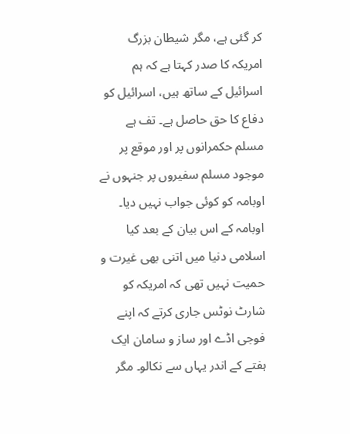کر گئی ہے، مگر شیطان بزرگ امریکہ کا صدر کہتا ہے کہ ہم اسرائیل کے ساتھ ہیں، اسرائیل کو دفاع کا حق حاصل ہے۔ تف ہے مسلم حکمرانوں پر اور موقع پر موجود مسلم سفیروں پر جنہوں نے اوبامہ کو کوئی جواب نہیں دیا۔ اوبامہ کے اس بیان کے بعد کیا اسلامی دنیا میں اتنی بھی غیرت و حمیت نہیں تھی کہ امریکہ کو شارٹ نوٹس جاری کرتے کہ اپنے فوجی اڈے اور ساز و سامان ایک ہفتے کے اندر یہاں سے نکالو۔ مگر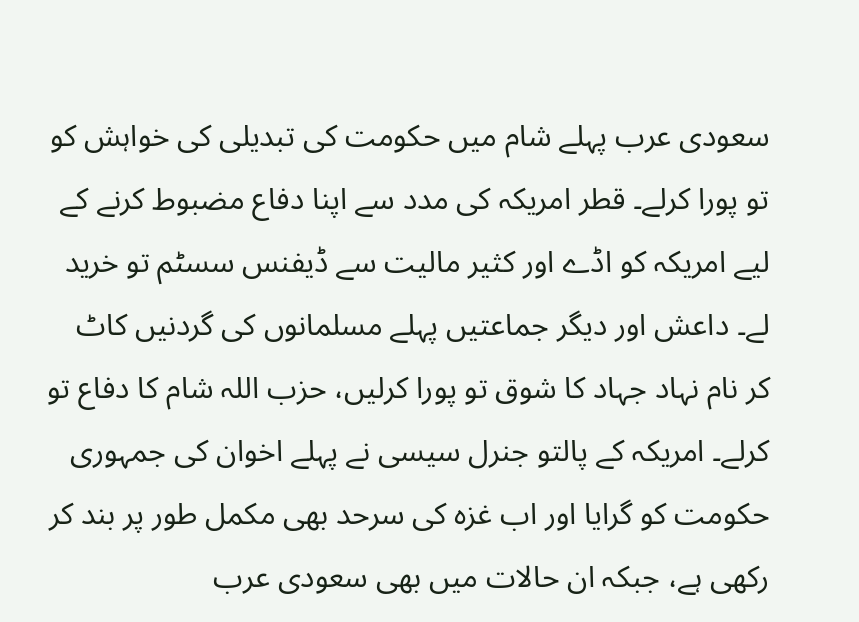سعودی عرب پہلے شام میں حکومت کی تبدیلی کی خواہش کو تو پورا کرلے۔ قطر امریکہ کی مدد سے اپنا دفاع مضبوط کرنے کے لیے امریکہ کو اڈے اور کثیر مالیت سے ڈیفنس سسٹم تو خرید لے۔ داعش اور دیگر جماعتیں پہلے مسلمانوں کی گردنیں کاٹ کر نام نہاد جہاد کا شوق تو پورا کرلیں، حزب اللہ شام کا دفاع تو کرلے۔ امریکہ کے پالتو جنرل سیسی نے پہلے اخوان کی جمہوری حکومت کو گرایا اور اب غزہ کی سرحد بھی مکمل طور پر بند کر رکھی ہے، جبکہ ان حالات میں بھی سعودی عرب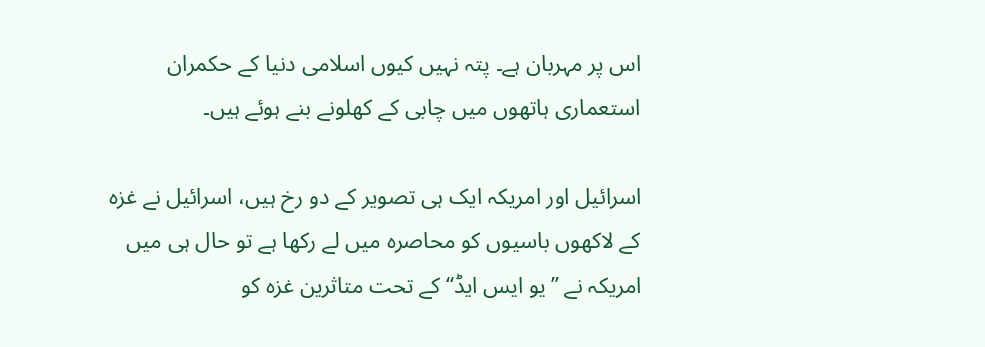اس پر مہربان ہے۔ پتہ نہیں کیوں اسلامی دنیا کے حکمران استعماری ہاتھوں میں چابی کے کھلونے بنے ہوئے ہیں۔

اسرائیل اور امریکہ ایک ہی تصویر کے دو رخ ہیں، اسرائیل نے غزہ کے لاکھوں باسیوں کو محاصرہ میں لے رکھا ہے تو حال ہی میں امریکہ نے ’’یو ایس ایڈ‘‘ کے تحت متاثرین غزہ کو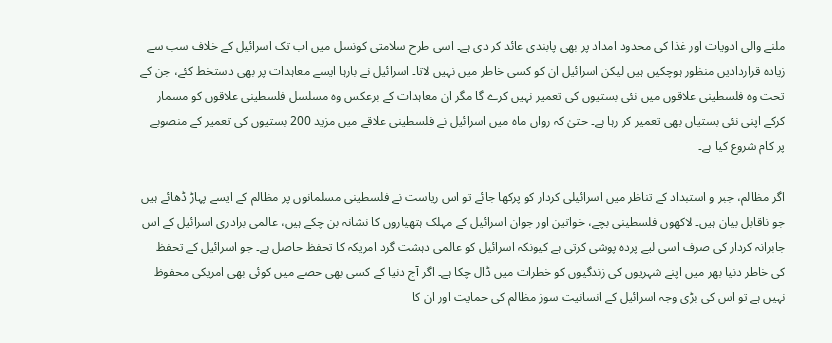ملنے والی ادویات اور غذا کی محدود امداد پر بھی پابندی عائد کر دی ہے۔ اسی طرح سلامتی کونسل میں اب تک اسرائیل کے خلاف سب سے زیادہ قراردادیں منظور ہوچکیں ہیں لیکن اسرائیل ان کو کسی خاطر میں نہیں لاتا۔ اسرائیل نے بارہا ایسے معاہدات پر بھی دستخط کئے، جن کے تحت وہ فلسطینی علاقوں میں نئی بستیوں کی تعمیر نہیں کرے گا مگر ان معاہدات کے برعکس وہ مسلسل فلسطینی علاقوں کو مسمار کرکے اپنی نئی بستیاں بھی تعمیر کر رہا ہے۔ حتیٰ کہ رواں ماہ میں اسرائیل نے فلسطینی علاقے میں مزید 200 بستیوں کی تعمیر کے منصوبے پر کام شروع کیا ہے۔

اگر مظالم، جبر و استبداد کے تناظر میں اسرائیلی کردار کو پرکھا جائے تو اس ریاست نے فلسطینی مسلمانوں پر مظالم کے ایسے پہاڑ ڈھائے ہیں جو ناقابل بیان ہیں۔ لاکھوں فلسطینی بچے، خواتین اور جوان اسرائیل کے مہلک ہتھیاروں کا نشانہ بن چکے ہیں، عالمی برادری اسرائیل کے اس جابرانہ کردار کی صرف اسی لیے پردہ پوشی کرتی ہے کیونکہ اسرائیل کو عالمی دہشت گرد امریکہ کا تحفظ حاصل ہے۔ جو اسرائیل کے تحفظ کی خاطر دنیا بھر میں اپنے شہریوں کی زندگیوں کو خطرات میں ڈال چکا ہے۔ اگر آج دنیا کے کسی بھی حصے میں کوئی بھی امریکی محفوظ نہیں ہے تو اس کی بڑی وجہ اسرائیل کے انسانیت سوز مظالم کی حمایت اور ان کا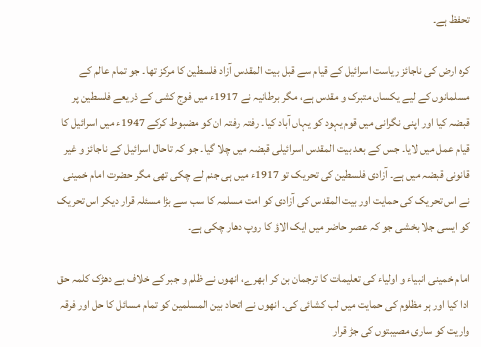تحفظ ہے۔

کرہ ارض کی ناجائز ریاست اسرائیل کے قیام سے قبل بیت المقدس آزاد فلسطین کا مرکز تھا۔ جو تمام عالم کے مسلمانوں کے لیے یکساں متبرک و مقدس ہے، مگر برطانیہ نے 1917ء میں فوج کشی کے ذریعے فلسطین پر قبضہ کیا اور اپنی نگرانی میں قوم یہود کو یہاں آباد کیا۔ رفتہ رفتہ ان کو مضبوط کرکے 1947ء میں اسرائیل کا قیام عمل میں لایا۔ جس کے بعد بیت المقدس اسرائیلی قبضہ میں چلا گیا۔ جو کہ تاحال اسرائیل کے ناجائز و غیر قانونی قبضہ میں ہے۔ آزادی فلسطین کی تحریک تو 1917ء میں ہی جنم لے چکی تھی مگر حضرت امام خمینی نے اس تحریک کی حمایت اور بیت المقدس کی آزادی کو امت مسلمہ کا سب سے بڑا مسئلہ قرار دیکر اس تحریک کو ایسی جلا بخشی جو کہ عصر حاضر میں ایک الاؤ کا روپ دھار چکی ہے۔

امام خمینی انبیاء و اولیاء کی تعلیمات کا ترجمان بن کر ابھرے، انھوں نے ظلم و جبر کے خلاف بے دھڑک کلمہ حق ادا کیا اور ہر مظلوم کی حمایت میں لب کشائی کی۔ انھوں نے اتحاد بین المسلمین کو تمام مسائل کا حل اور فرقہ واریت کو ساری مصیبتوں کی جڑ قرار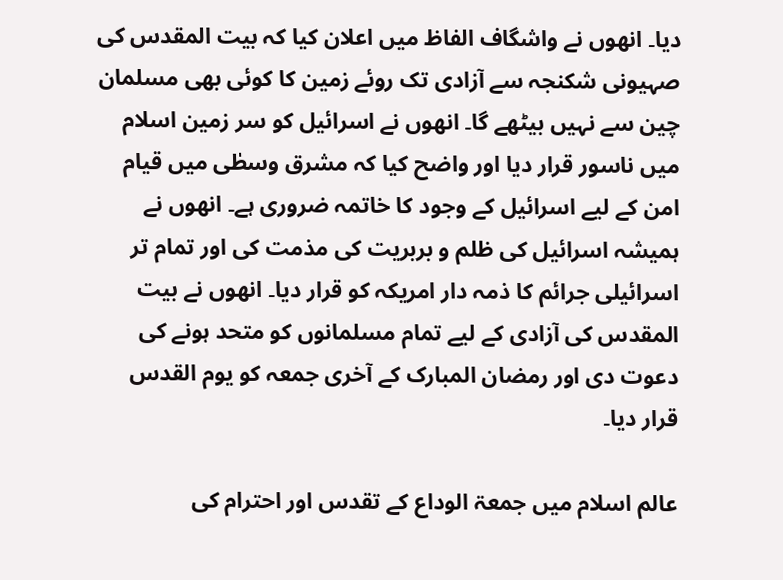دیا۔ انھوں نے واشگاف الفاظ میں اعلان کیا کہ بیت المقدس کی صہیونی شکنجہ سے آزادی تک روئے زمین کا کوئی بھی مسلمان چین سے نہیں بیٹھے گا۔ انھوں نے اسرائیل کو سر زمین اسلام میں ناسور قرار دیا اور واضح کیا کہ مشرق وسطٰی میں قیام امن کے لیے اسرائیل کے وجود کا خاتمہ ضروری ہے۔ انھوں نے ہمیشہ اسرائیل کی ظلم و بربریت کی مذمت کی اور تمام تر اسرائیلی جرائم کا ذمہ دار امریکہ کو قرار دیا۔ انھوں نے بیت المقدس کی آزادی کے لیے تمام مسلمانوں کو متحد ہونے کی دعوت دی اور رمضان المبارک کے آخری جمعہ کو یوم القدس قرار دیا۔

عالم اسلام میں جمعۃ الوداع کے تقدس اور احترام کی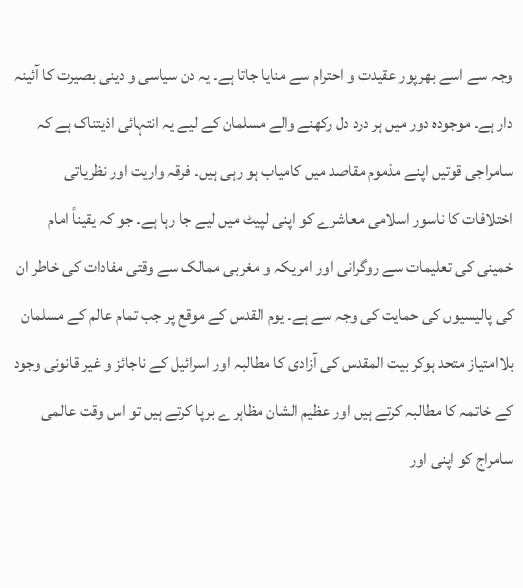وجہ سے اسے بھرپور عقیدت و احترام سے منایا جاتا ہے۔ یہ دن سیاسی و دینی بصیرت کا آئینہ دار ہے۔ موجودہ دور میں ہر درد دل رکھنے والے مسلمان کے لیے یہ انتہائی اذیتناک ہے کہ سامراجی قوتیں اپنے مذموم مقاصد میں کامیاب ہو رہی ہیں۔ فرقہ واریت اور نظریاتی اختلافات کا ناسور اسلامی معاشرے کو اپنی لپیٹ میں لیے جا رہا ہے۔ جو کہ یقیناً امام خمینی کی تعلیمات سے روگرانی اور امریکہ و مغربی ممالک سے وقتی مفادات کی خاطر ان کی پالیسیوں کی حمایت کی وجہ سے ہے۔ یوم القدس کے موقع پر جب تمام عالم کے مسلمان بلاامتیاز متحد ہوکر بیت المقدس کی آزادی کا مطالبہ اور اسرائیل کے ناجائز و غیر قانونی وجود کے خاتمہ کا مطالبہ کرتے ہیں اور عظیم الشان مظاہر ے برپا کرتے ہیں تو اس وقت عالمی سامراج کو اپنی اور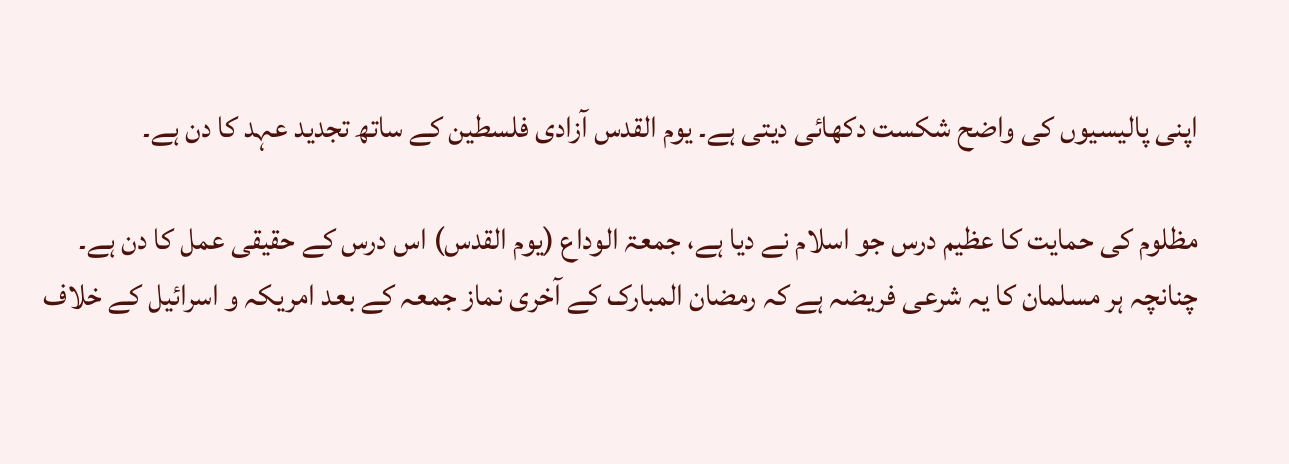اپنی پالیسیوں کی واضح شکست دکھائی دیتی ہے۔ یوم القدس آزادی فلسطین کے ساتھ تجدید عہد کا دن ہے۔

مظلوم کی حمایت کا عظیم درس جو اسلام نے دیا ہے، جمعۃ الوداع (یوم القدس) اس درس کے حقیقی عمل کا دن ہے۔ چنانچہ ہر مسلمان کا یہ شرعی فریضہ ہے کہ رمضان المبارک کے آخری نماز جمعہ کے بعد امریکہ و اسرائیل کے خلاف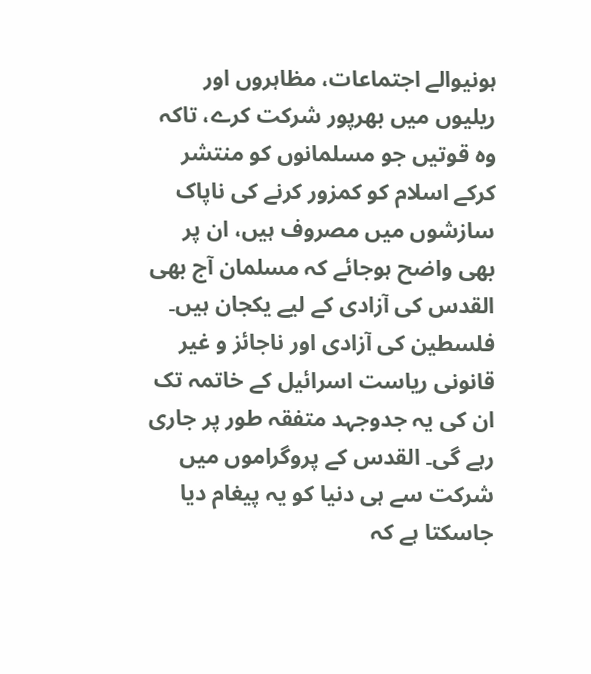ہونیوالے اجتماعات، مظاہروں اور ریلیوں میں بھرپور شرکت کرے، تاکہ وہ قوتیں جو مسلمانوں کو منتشر کرکے اسلام کو کمزور کرنے کی ناپاک سازشوں میں مصروف ہیں، ان پر بھی واضح ہوجائے کہ مسلمان آج بھی القدس کی آزادی کے لیے یکجان ہیں۔ فلسطین کی آزادی اور ناجائز و غیر قانونی ریاست اسرائیل کے خاتمہ تک ان کی یہ جدوجہد متفقہ طور پر جاری رہے گی۔ القدس کے پروگراموں میں شرکت سے ہی دنیا کو یہ پیغام دیا جاسکتا ہے کہ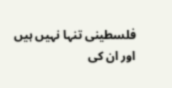فلسطینی تنہا نہیں ہیں اور ان کی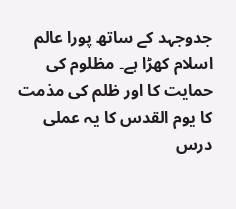جدوجہد کے ساتھ پورا عالم اسلام کھڑا ہے۔ مظلوم کی حمایت کا اور ظلم کی مذمت کا یوم القدس کا یہ عملی درس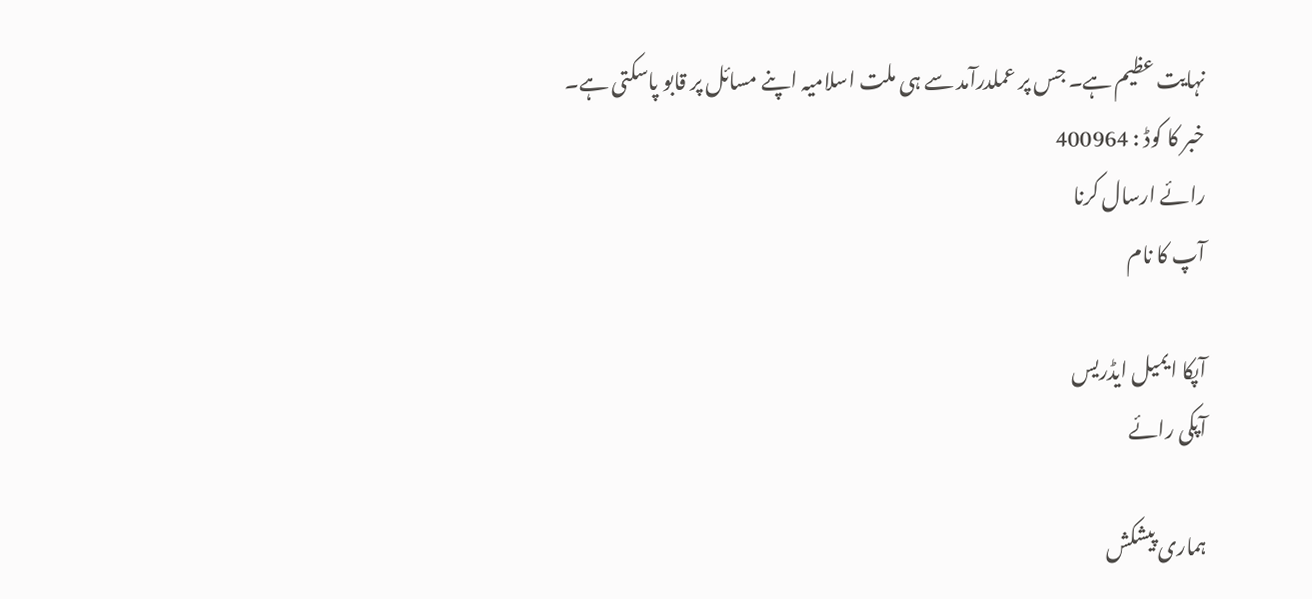نہایت عظیم ہے۔ جس پر عملدرآمد سے ہی ملت اسلامیہ اپنے مسائل پر قابو پاسکتی ہے۔
خبر کا کوڈ : 400964
رائے ارسال کرنا
آپ کا نام

آپکا ایمیل ایڈریس
آپکی رائے

ہماری پیشکش